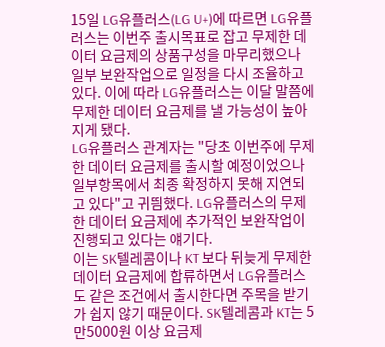15일 LG유플러스(LG U+)에 따르면 LG유플러스는 이번주 출시목표로 잡고 무제한 데이터 요금제의 상품구성을 마무리했으나 일부 보완작업으로 일정을 다시 조율하고 있다. 이에 따라 LG유플러스는 이달 말쯤에 무제한 데이터 요금제를 낼 가능성이 높아지게 됐다.
LG유플러스 관계자는 "당초 이번주에 무제한 데이터 요금제를 출시할 예정이었으나 일부항목에서 최종 확정하지 못해 지연되고 있다"고 귀띔했다. LG유플러스의 무제한 데이터 요금제에 추가적인 보완작업이 진행되고 있다는 얘기다.
이는 SK텔레콤이나 KT 보다 뒤늦게 무제한 데이터 요금제에 합류하면서 LG유플러스도 같은 조건에서 출시한다면 주목을 받기가 쉽지 않기 때문이다. SK텔레콤과 KT는 5만5000원 이상 요금제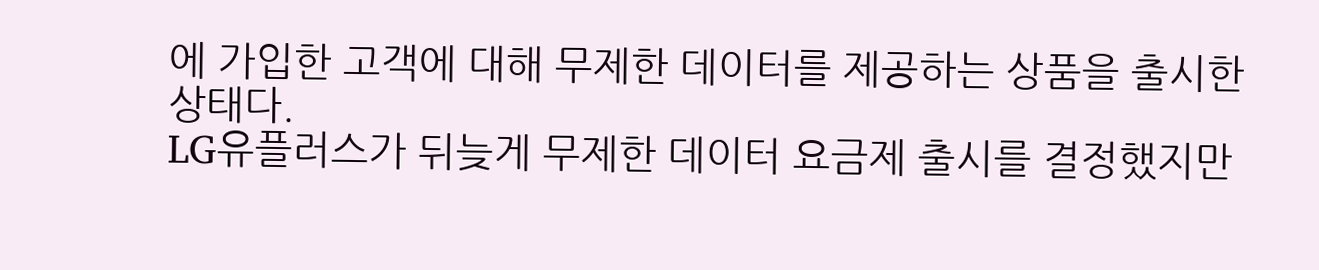에 가입한 고객에 대해 무제한 데이터를 제공하는 상품을 출시한 상태다.
LG유플러스가 뒤늦게 무제한 데이터 요금제 출시를 결정했지만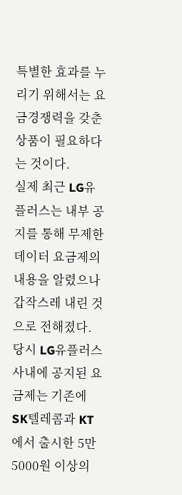특별한 효과를 누리기 위해서는 요금경쟁력을 갖춘 상품이 필요하다는 것이다.
실제 최근 LG유플러스는 내부 공지를 통해 무제한 데이터 요금제의 내용을 알렸으나 갑작스레 내린 것으로 전해졌다. 당시 LG유플러스 사내에 공지된 요금제는 기존에 SK텔레콤과 KT에서 출시한 5만5000원 이상의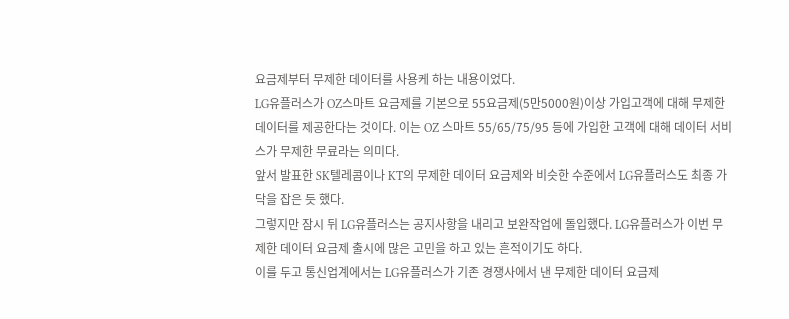요금제부터 무제한 데이터를 사용케 하는 내용이었다.
LG유플러스가 OZ스마트 요금제를 기본으로 55요금제(5만5000원)이상 가입고객에 대해 무제한 데이터를 제공한다는 것이다. 이는 OZ 스마트 55/65/75/95 등에 가입한 고객에 대해 데이터 서비스가 무제한 무료라는 의미다.
앞서 발표한 SK텔레콤이나 KT의 무제한 데이터 요금제와 비슷한 수준에서 LG유플러스도 최종 가닥을 잡은 듯 했다.
그렇지만 잠시 뒤 LG유플러스는 공지사항을 내리고 보완작업에 돌입했다. LG유플러스가 이번 무제한 데이터 요금제 출시에 많은 고민을 하고 있는 흔적이기도 하다.
이를 두고 통신업계에서는 LG유플러스가 기존 경쟁사에서 낸 무제한 데이터 요금제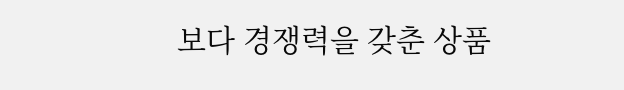보다 경쟁력을 갖춘 상품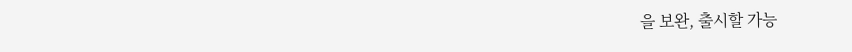을 보완, 출시할 가능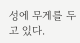성에 무게를 두고 있다.